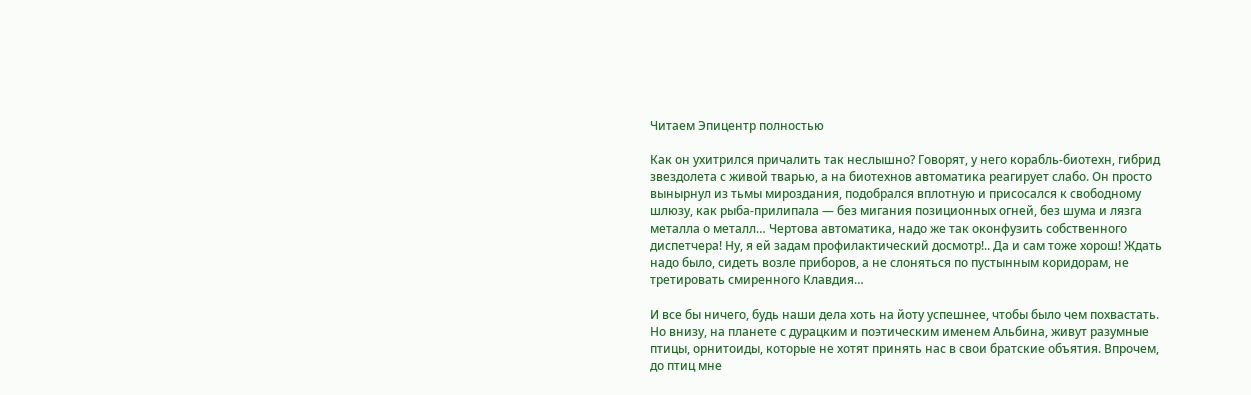Читаем Эпицентр полностью

Как он ухитрился причалить так неслышно? Говорят, у него корабль-биотехн, гибрид звездолета с живой тварью, а на биотехнов автоматика реагирует слабо. Он просто вынырнул из тьмы мироздания, подобрался вплотную и присосался к свободному шлюзу, как рыба-прилипала — без мигания позиционных огней, без шума и лязга металла о металл… Чертова автоматика, надо же так оконфузить собственного диспетчера! Ну, я ей задам профилактический досмотр!.. Да и сам тоже хорош! Ждать надо было, сидеть возле приборов, а не слоняться по пустынным коридорам, не третировать смиренного Клавдия…

И все бы ничего, будь наши дела хоть на йоту успешнее, чтобы было чем похвастать. Но внизу, на планете с дурацким и поэтическим именем Альбина, живут разумные птицы, орнитоиды, которые не хотят принять нас в свои братские объятия. Впрочем, до птиц мне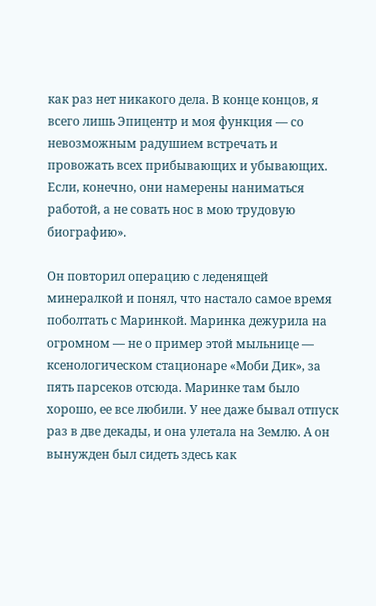как раз нет никакого дела. В конце концов, я всего лишь Эпицентр и моя функция — со невозможным радушием встречать и провожать всех прибывающих и убывающих. Если, конечно, они намерены наниматься работой, а не совать нос в мою трудовую биографию».

Он повторил операцию с леденящей минералкой и понял, что настало самое время поболтать с Маринкой. Маринка дежурила на огромном — не о пример этой мыльнице — ксенологическом стационаре «Моби Дик», за пять парсеков отсюда. Маринке там было хорошо, ее все любили. У нее даже бывал отпуск раз в две декады, и она улетала на Землю. А он вынужден был сидеть здесь как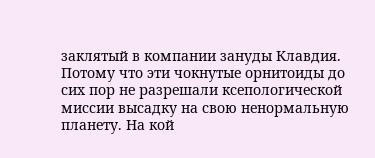заклятый в компании зануды Клавдия. Потому что эти чокнутые орнитоиды до сих пор не разрешали ксепологической миссии высадку на свою ненормальную планету. На кой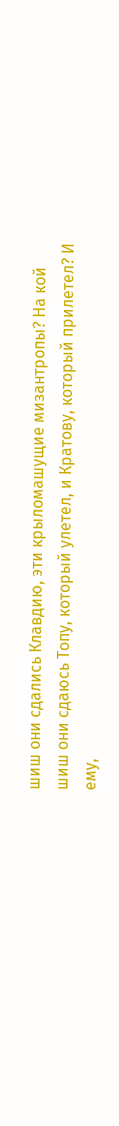шиш они сдались Клавдию, эти крыломашущие мизантропы? На кой шиш они сдаюсь Топу, который улетел, и Кратову, который прилетел? И ему,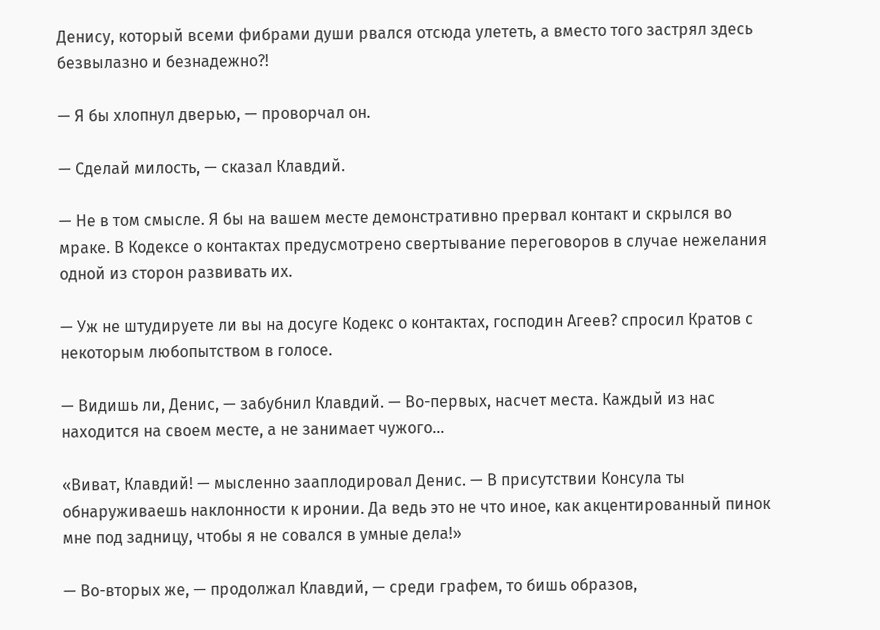Денису, который всеми фибрами души рвался отсюда улететь, а вместо того застрял здесь безвылазно и безнадежно?!

— Я бы хлопнул дверью, — проворчал он.

— Сделай милость, — сказал Клавдий.

— Не в том смысле. Я бы на вашем месте демонстративно прервал контакт и скрылся во мраке. В Кодексе о контактах предусмотрено свертывание переговоров в случае нежелания одной из сторон развивать их.

— Уж не штудируете ли вы на досуге Кодекс о контактах, господин Агеев? спросил Кратов с некоторым любопытством в голосе.

— Видишь ли, Денис, — забубнил Клавдий. — Во-первых, насчет места. Каждый из нас находится на своем месте, а не занимает чужого…

«Виват, Клавдий! — мысленно зааплодировал Денис. — В присутствии Консула ты обнаруживаешь наклонности к иронии. Да ведь это не что иное, как акцентированный пинок мне под задницу, чтобы я не совался в умные дела!»

— Во-вторых же, — продолжал Клавдий, — среди графем, то бишь образов,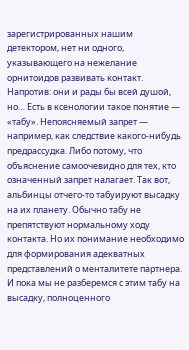зарегистрированных нашим детектором, нет ни одного, указывающего на нежелание орнитоидов развивать контакт. Напротив: они и рады бы всей душой, но… Есть в ксенологии такое понятие — «табу». Непоясняемый запрет — например, как следствие какого-нибудь предрассудка. Либо потому, что объяснение самоочевидно для тех, кто означенный запрет налагает. Так вот, альбинцы отчего-то табуируют высадку на их планету. Обычно табу не препятствуют нормальному ходу контакта. Но их понимание необходимо для формирования адекватных представлений о менталитете партнера. И пока мы не разберемся с этим табу на высадку, полноценного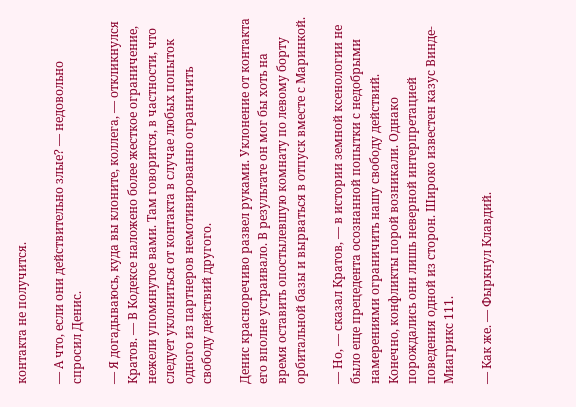контакта не получится.

— А что, если они действительно злые? — недовольно спросил Денис.

— Я догадываюсь, куда вы клоните, коллега, — откликнулся Кратов. — В Кодексе наложено более жесткое ограничение, нежели упомянутое вами. Там говорится, в частности, что следует уклониться от контакта в случае любых попыток одного из партнеров немотивированно ограничить свободу действий другого.

Денис красноречиво развел руками. Уклонение от контакта его вполне устраивало. В результате он мог бы хоть на время оставить опостылевшую комнату по левому борту орбитальной базы и вырваться в отпуск вместе с Маринкой.

— Но, — сказал Кратов, — в истории земной ксенологии не было еще прецедента осознанной попытки с недобрыми намерениями ограничить нашу свободу действий. Конечно, конфликты порой возникали. Однако порождались они лишь неверной интерпретацией поведения одной из сторон. Широко известен казус Винде-Миагрикс 111.

— Как же. — Фыркнул Клавдий.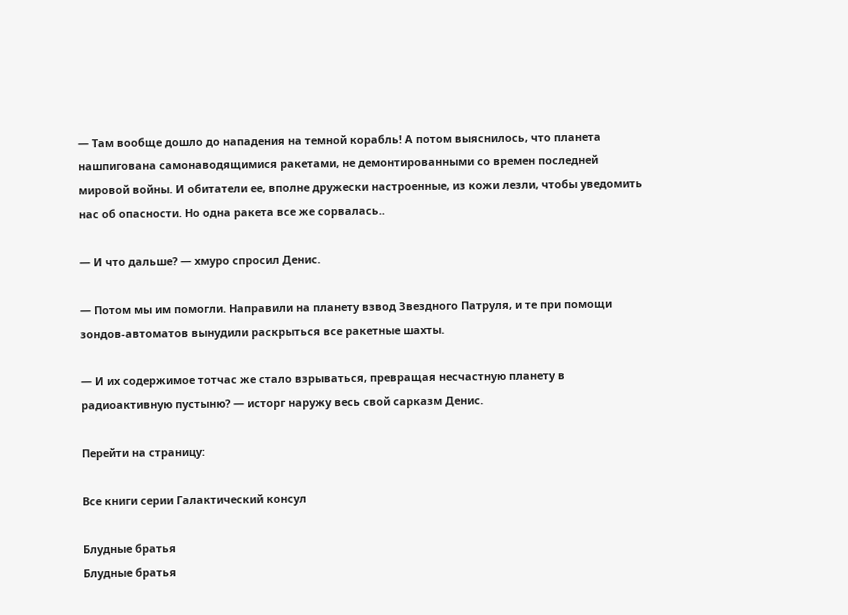— Там вообще дошло до нападения на темной корабль! А потом выяснилось, что планета нашпигована самонаводящимися ракетами, не демонтированными со времен последней мировой войны. И обитатели ее, вполне дружески настроенные, из кожи лезли, чтобы уведомить нас об опасности. Но одна ракета все же сорвалась..

— И что дальше? — хмуро спросил Денис.

— Потом мы им помогли. Направили на планету взвод Звездного Патруля, и те при помощи зондов-автоматов вынудили раскрыться все ракетные шахты.

— И их содержимое тотчас же стало взрываться, превращая несчастную планету в радиоактивную пустыню? — исторг наружу весь свой сарказм Денис.

Перейти на страницу:

Все книги серии Галактический консул

Блудные братья
Блудные братья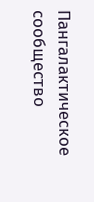Пангалактическое сообщество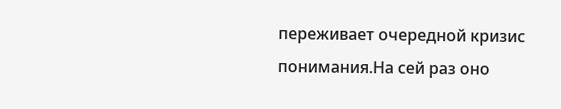переживает очередной кризис понимания.На сей раз оно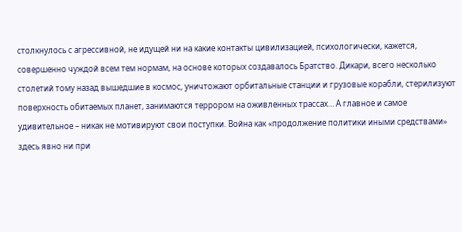столкнулось с агрессивной, не идущей ни на какие контакты цивилизацией, психологически, кажется, совершенно чуждой всем тем нормам, на основе которых создавалось Братство. Дикари, всего несколько столетий тому назад вышедшие в космос, уничтожают орбитальные станции и грузовые корабли, стерилизуют поверхность обитаемых планет, занимаются террором на оживленных трассах… А главное и самое удивительное – никак не мотивируют свои поступки. Война как «продолжение политики иными средствами» здесь явно ни при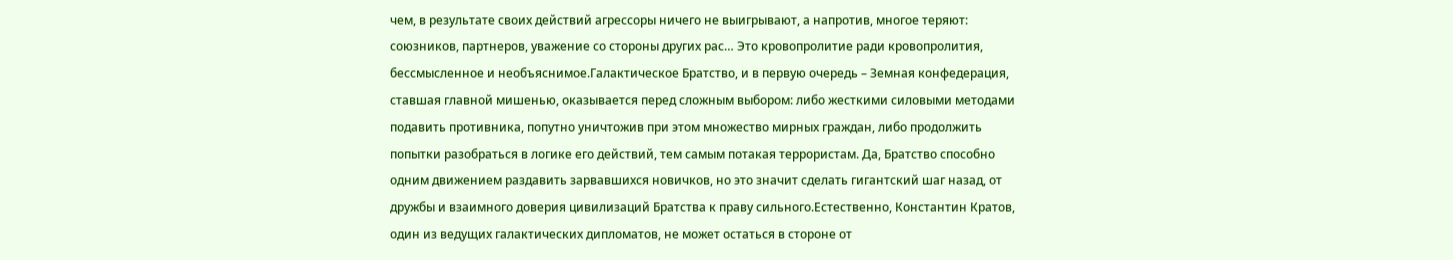чем, в результате своих действий агрессоры ничего не выигрывают, а напротив, многое теряют: союзников, партнеров, уважение со стороны других рас… Это кровопролитие ради кровопролития, бессмысленное и необъяснимое.Галактическое Братство, и в первую очередь – Земная конфедерация, ставшая главной мишенью, оказывается перед сложным выбором: либо жесткими силовыми методами подавить противника, попутно уничтожив при этом множество мирных граждан, либо продолжить попытки разобраться в логике его действий, тем самым потакая террористам. Да, Братство способно одним движением раздавить зарвавшихся новичков, но это значит сделать гигантский шаг назад, от дружбы и взаимного доверия цивилизаций Братства к праву сильного.Естественно, Константин Кратов, один из ведущих галактических дипломатов, не может остаться в стороне от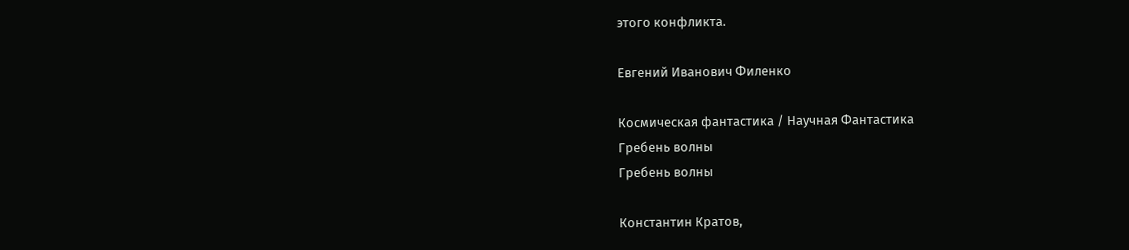этого конфликта.

Евгений Иванович Филенко

Космическая фантастика / Научная Фантастика
Гребень волны
Гребень волны

Константин Кратов,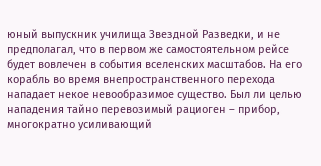юный выпускник училища Звездной Разведки, и не предполагал, что в первом же самостоятельном рейсе будет вовлечен в события вселенских масштабов. На его корабль во время внепространственного перехода нападает некое невообразимое существо. Был ли целью нападения тайно перевозимый рациоген – прибор, многократно усиливающий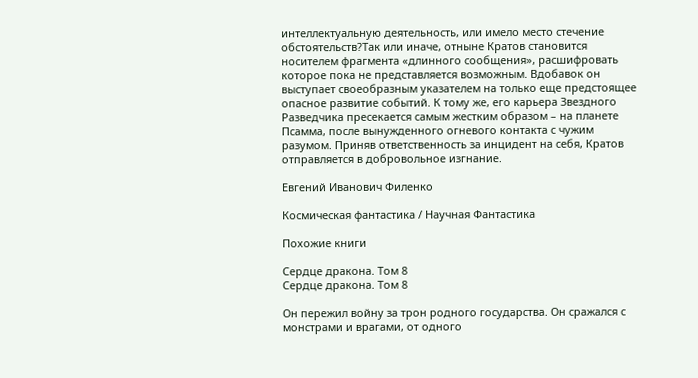интеллектуальную деятельность, или имело место стечение обстоятельств?Так или иначе, отныне Кратов становится носителем фрагмента «длинного сообщения», расшифровать которое пока не представляется возможным. Вдобавок он выступает своеобразным указателем на только еще предстоящее опасное развитие событий. К тому же, его карьера Звездного Разведчика пресекается самым жестким образом – на планете Псамма, после вынужденного огневого контакта с чужим разумом. Приняв ответственность за инцидент на себя, Кратов отправляется в добровольное изгнание.

Евгений Иванович Филенко

Космическая фантастика / Научная Фантастика

Похожие книги

Сердце дракона. Том 8
Сердце дракона. Том 8

Он пережил войну за трон родного государства. Он сражался с монстрами и врагами, от одного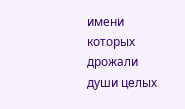имени которых дрожали души целых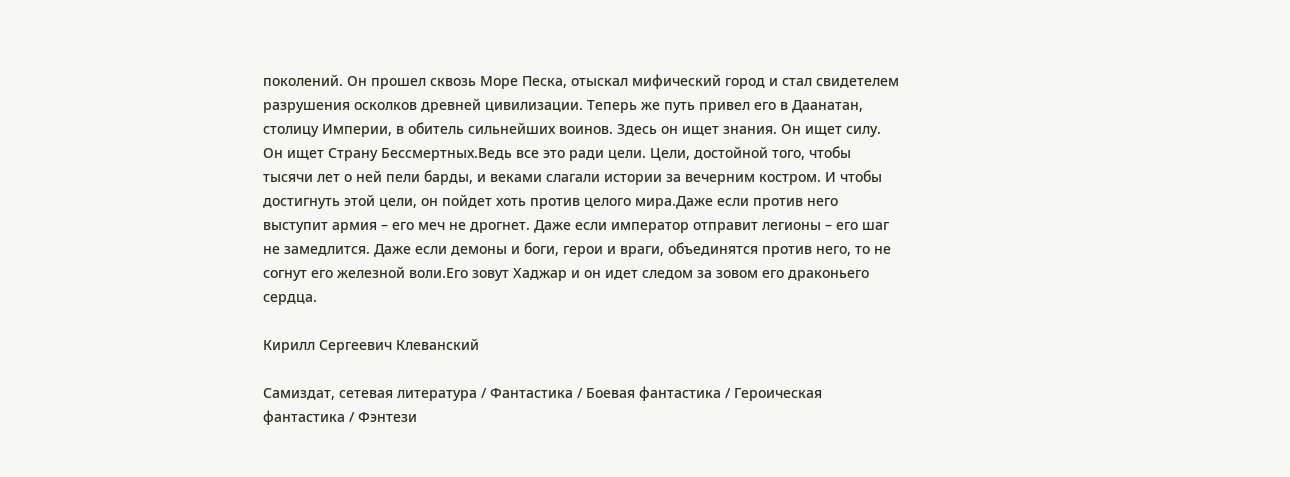поколений. Он прошел сквозь Море Песка, отыскал мифический город и стал свидетелем разрушения осколков древней цивилизации. Теперь же путь привел его в Даанатан, столицу Империи, в обитель сильнейших воинов. Здесь он ищет знания. Он ищет силу. Он ищет Страну Бессмертных.Ведь все это ради цели. Цели, достойной того, чтобы тысячи лет о ней пели барды, и веками слагали истории за вечерним костром. И чтобы достигнуть этой цели, он пойдет хоть против целого мира.Даже если против него выступит армия – его меч не дрогнет. Даже если император отправит легионы – его шаг не замедлится. Даже если демоны и боги, герои и враги, объединятся против него, то не согнут его железной воли.Его зовут Хаджар и он идет следом за зовом его драконьего сердца.

Кирилл Сергеевич Клеванский

Самиздат, сетевая литература / Фантастика / Боевая фантастика / Героическая фантастика / Фэнтези